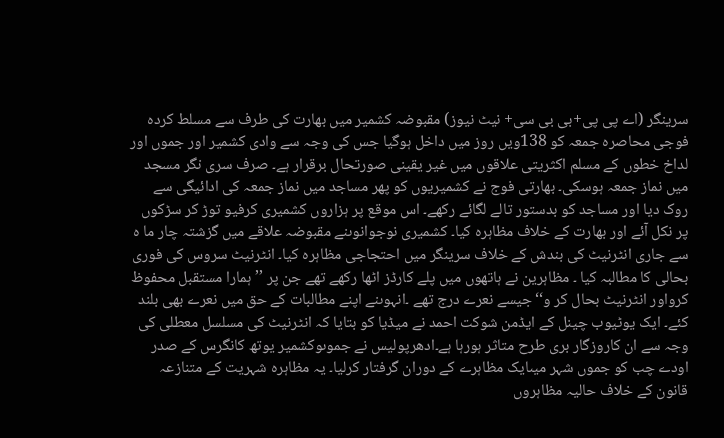سرینگر (اے پی پی+بی بی سی+ نیٹ نیوز) مقبوضہ کشمیر میں بھارت کی طرف سے مسلط کردہ فوجی محاصرہ جمعہ کو 138ویں روز میں داخل ہوگیا جس کی وجہ سے وادی کشمیر اور جموں اور لداخ خطوں کے مسلم اکثریتی علاقوں میں غیر یقینی صورتحال برقرار ہے۔ صرف سری نگر مسجد میں نماز جمعہ ہوسکی۔ بھارتی فوج نے کشمیریوں کو پھر مساجد میں نماز جمعہ کی ادائیگی سے روک دیا اور مساجد کو بدستور تالے لگائے رکھے۔ اس موقع پر ہزاروں کشمیری کرفیو توڑ کر سڑکوں پر نکل آئے اور بھارت کے خلاف مظاہرہ کیا۔ کشمیری نوجوانوںنے مقبوضہ علاقے میں گزشتہ چار ما ہ سے جاری انٹرنیٹ کی بندش کے خلاف سرینگر میں احتجاجی مظاہرہ کیا۔ انٹرنیٹ سروس کی فوری بحالی کا مطالبہ کیا ۔ مظاہرین نے ہاتھوں میں پلے کارڈز اٹھا رکھے تھے جن پر ’’ہمارا مستقبل محفوظ کرواور انٹرنیٹ بحال کر و‘‘جیسے نعرے درج تھے ۔انہوںنے اپنے مطالبات کے حق میں نعرے بھی بلند کئے۔ ایک یوٹیوب چینل کے ایڈمن شوکت احمد نے میڈیا کو بتایا کہ انٹرنیٹ کی مسلسل معطلی کی وجہ سے ان کاروزگار بری طرح متاثر ہورہا ہے۔ادھرپولیس نے جموںوکشمیر یوتھ کانگرس کے صدر اودے چب کو جموں شہر میںایک مظاہرے کے دوران گرفتار کرلیا۔ یہ مظاہرہ شہریت کے متنازعہ قانون کے خلاف حالیہ مظاہروں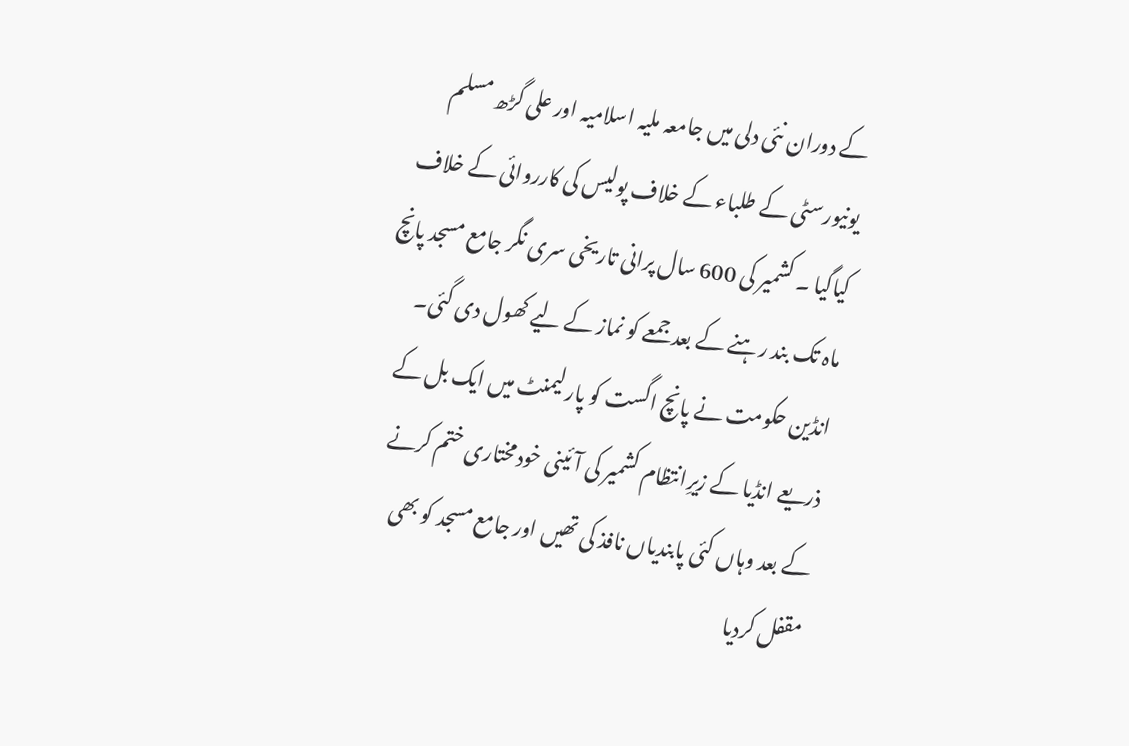کے دوران نئی دلی میں جامعہ ملیہ اسلامیہ اور علی گڑھ مسلم یونیورسٹی کے طلباء کے خلاف پولیس کی کارروائی کے خلاف کیاگیا ۔ کشمیر کی 600 سال پرانی تاریخی سری نگر جامع مسجد پانچ ماہ تک بند رہنے کے بعد جمعے کو نماز کے لیے کھول دی گئی۔ انڈین حکومت نے پانچ اگست کو پارلیمنٹ میں ایک بل کے ذریعے انڈیا کے زیرِانتظام کشمیر کی آئینی خودمختاری ختم کرنے کے بعد وہاں کئی پابندیاں نافذ کی تھیں اور جامع مسجد کو بھی مقفل کردیا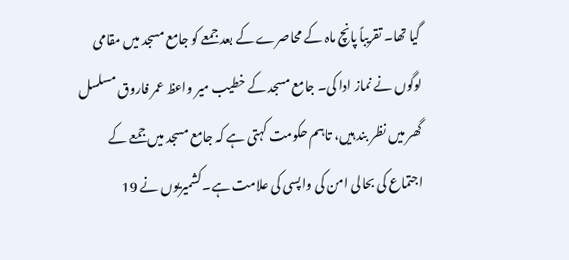گیا تھا۔ تقریباً پانچ ماہ کے محاصرے کے بعد جمعے کو جامع مسجد میں مقامی لوگوں نے نماز ادا کی۔ جامع مسجد کے خطیب میر واعظ عمر فاروق مسلسل گھر میں نظر بند ہیں، تاہم حکومت کہتی ہے کہ جامع مسجد میں جمعے کے اجتماع کی بحالی امن کی واپسی کی علامت ہے۔کشمیریوں نے 19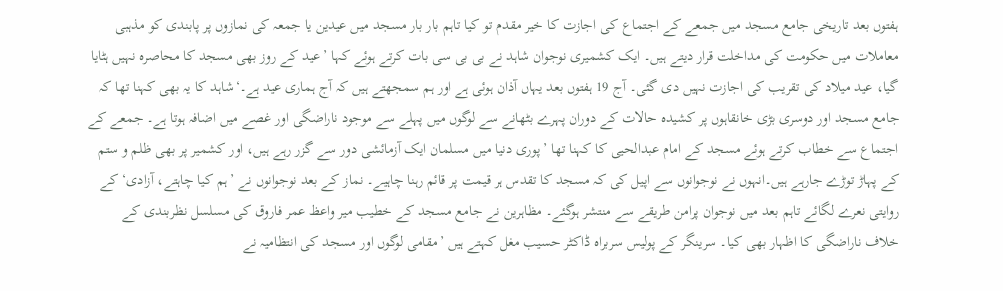ہفتوں بعد تاریخی جامع مسجد میں جمعے کے اجتماع کی اجازت کا خیر مقدم تو کیا تاہم بار بار مسجد میں عیدین یا جمعہ کی نمازوں پر پابندی کو مذہبی معاملات میں حکومت کی مداخلت قرار دیتے ہیں۔ ایک کشمیری نوجوان شاہد نے بی بی سی بات کرتے ہوئے کہا ’عید کے روز بھی مسجد کا محاصرہ نہیں ہٹایا گیا، عید میلاد کی تقریب کی اجازت نہیں دی گئی۔ آج 19 ہفتوں بعد یہاں آذان ہوئی ہے اور ہم سمجھتے ہیں کہ آج ہماری عید ہے۔‘شاہد کا یہ بھی کہنا تھا کہ جامع مسجد اور دوسری بڑی خانقاہوں پر کشیدہ حالات کے دوران پہرے بٹھانے سے لوگوں میں پہلے سے موجود ناراضگی اور غصے میں اضافہ ہوتا ہے۔ جمعے کے اجتماع سے خطاب کرتے ہوئے مسجد کے امام عبدالحیی کا کہنا تھا ’پوری دنیا میں مسلمان ایک آزمائشی دور سے گزر رہے ہیں، اور کشمیر پر بھی ظلم و ستم کے پہاڑ توڑے جارہے ہیں۔انہوں نے نوجوانوں سے اپیل کی کہ مسجد کا تقدس ہر قیمت پر قائم رہنا چاہیے۔ نماز کے بعد نوجوانوں نے ’ہم کیا چاہتے، آزادی‘ کے روایتی نعرے لگائے تاہم بعد میں نوجوان پرامن طریقے سے منتشر ہوگئے۔ مظاہرین نے جامع مسجد کے خطیب میر واعظ عمر فاروق کی مسلسل نظربندی کے خلاف ناراضگی کا اظہار بھی کیا۔ سرینگر کے پولیس سربراہ ڈاکٹر حسیب مغل کہتے ہیں ’مقامی لوگوں اور مسجد کی انتظامیہ نے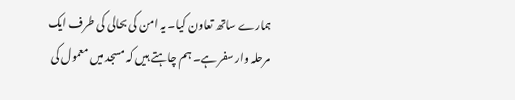ہمارے ساتھ تعاون کیا۔ یہ امن کی بحالی کی طرف ایک مرحلہ وار سفر ہے۔ ہم چاہتے ہیں کہ مسجد میں معمول کی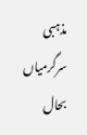مذہبی سرگرمیاں بحال